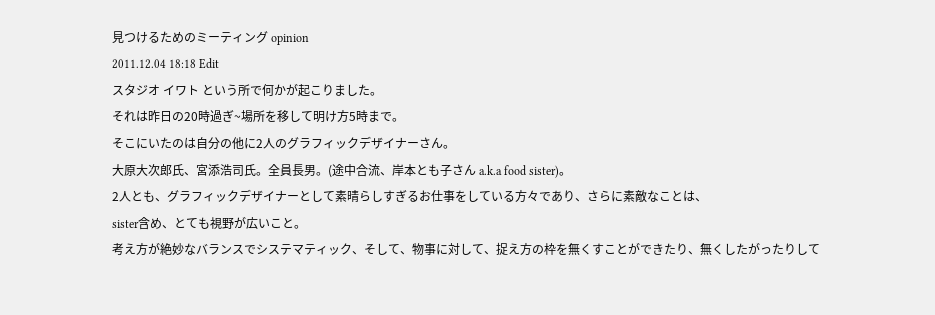見つけるためのミーティング opinion
2011.12.04 18:18 Edit
スタジオ イワト という所で何かが起こりました。
それは昨日の20時過ぎ~場所を移して明け方5時まで。
そこにいたのは自分の他に2人のグラフィックデザイナーさん。
大原大次郎氏、宮添浩司氏。全員長男。(途中合流、岸本とも子さん a.k.a food sister)。
2人とも、グラフィックデザイナーとして素晴らしすぎるお仕事をしている方々であり、さらに素敵なことは、
sister含め、とても視野が広いこと。
考え方が絶妙なバランスでシステマティック、そして、物事に対して、捉え方の枠を無くすことができたり、無くしたがったりして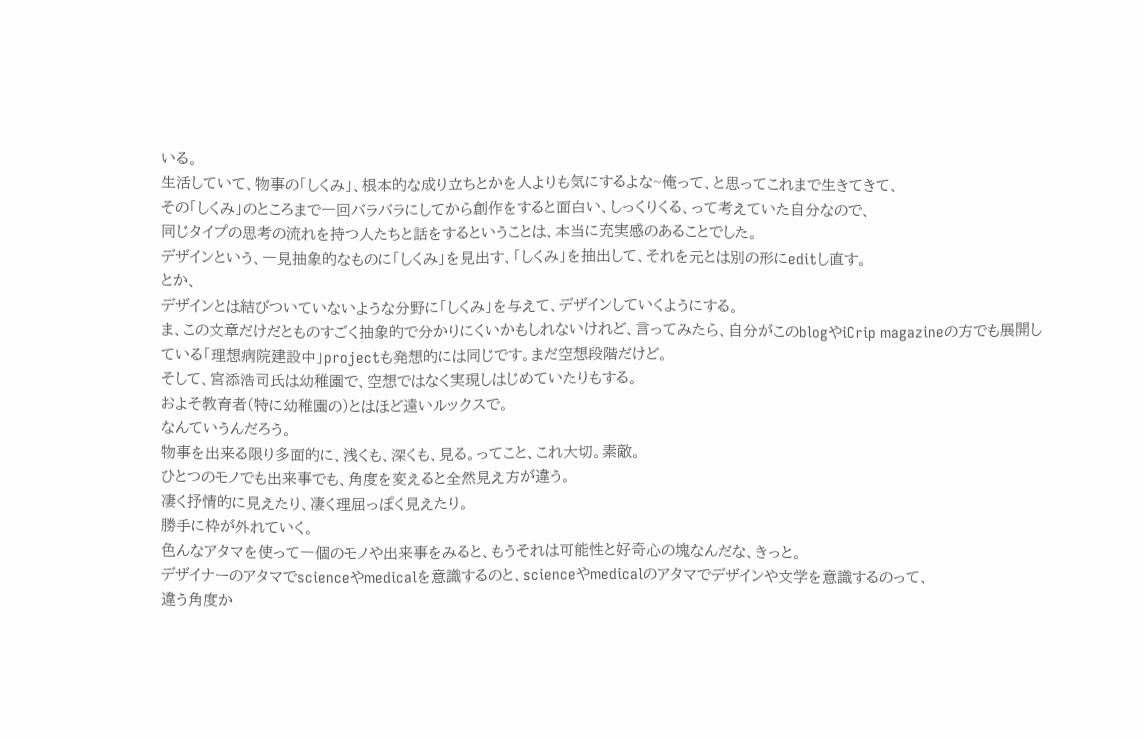いる。
生活していて、物事の「しくみ」、根本的な成り立ちとかを人よりも気にするよな~俺って、と思ってこれまで生きてきて、
その「しくみ」のところまで一回バラバラにしてから創作をすると面白い、しっくりくる、って考えていた自分なので、
同じタイプの思考の流れを持つ人たちと話をするということは、本当に充実感のあることでした。
デザインという、一見抽象的なものに「しくみ」を見出す、「しくみ」を抽出して、それを元とは別の形にeditし直す。
とか、
デザインとは結びついていないような分野に「しくみ」を与えて、デザインしていくようにする。
ま、この文章だけだとものすごく抽象的で分かりにくいかもしれないけれど、言ってみたら、自分がこのblogやiCrip magazineの方でも展開している「理想病院建設中」projectも発想的には同じです。まだ空想段階だけど。
そして、宮添浩司氏は幼稚園で、空想ではなく実現しはじめていたりもする。
およそ教育者(特に幼稚園の)とはほど遠いルックスで。
なんていうんだろう。
物事を出来る限り多面的に、浅くも、深くも、見る。ってこと、これ大切。素敵。
ひとつのモノでも出来事でも、角度を変えると全然見え方が違う。
凄く抒情的に見えたり、凄く理屈っぽく見えたり。
勝手に枠が外れていく。
色んなアタマを使って一個のモノや出来事をみると、もうそれは可能性と好奇心の塊なんだな、きっと。
デザイナーのアタマでscienceやmedicalを意識するのと、scienceやmedicalのアタマでデザインや文学を意識するのって、
違う角度か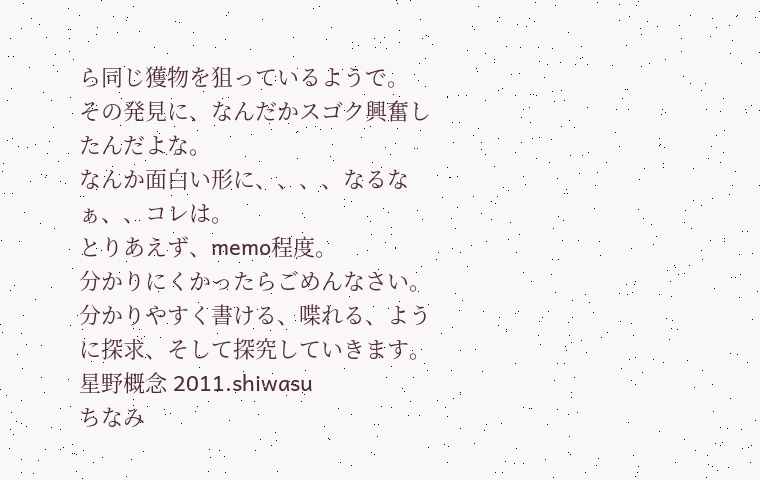ら同じ獲物を狙っているようで。
その発見に、なんだかスゴク興奮したんだよな。
なんか面白い形に、、、、なるなぁ、、コレは。
とりあえず、memo程度。
分かりにくかったらごめんなさい。
分かりやすく書ける、喋れる、ように探求、そして探究していきます。
星野概念 2011.shiwasu
ちなみ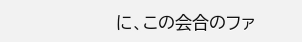に、この会合のファ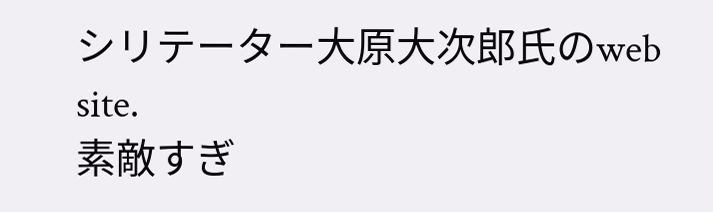シリテーター大原大次郎氏のweb site.
素敵すぎ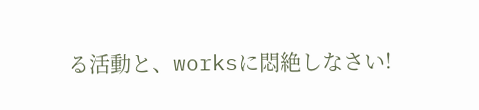る活動と、worksに悶絶しなさい!